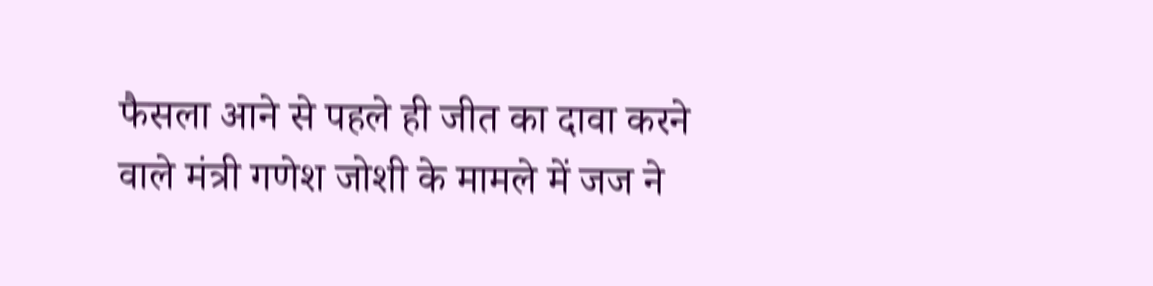फैसला आने से पहले ही जीत का दावा करने वाले मंत्री गणेश जोशी के मामले में जज ने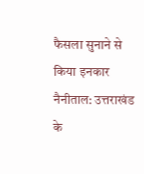फैसला सुनाने से किया इनकार
नैनीताल: उत्तराखंड के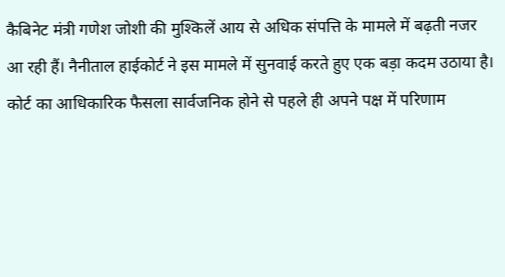कैबिनेट मंत्री गणेश जोशी की मुश्किलें आय से अधिक संपत्ति के मामले में बढ़ती नजर आ रही हैं। नैनीताल हाईकोर्ट ने इस मामले में सुनवाई करते हुए एक बड़ा कदम उठाया है। कोर्ट का आधिकारिक फैसला सार्वजनिक होने से पहले ही अपने पक्ष में परिणाम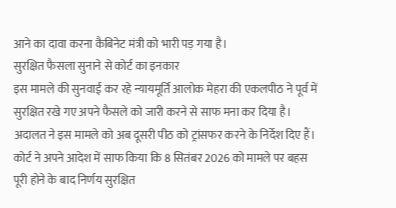आने का दावा करना कैबिनेट मंत्री को भारी पड़ गया है।
सुरक्षित फैसला सुनाने से कोर्ट का इनकार
इस मामले की सुनवाई कर रहे न्यायमूर्ति आलोक मेहरा की एकलपीठ ने पूर्व में सुरक्षित रखे गए अपने फैसले को जारी करने से साफ मना कर दिया है। अदालत ने इस मामले को अब दूसरी पीठ को ट्रांसफर करने के निर्देश दिए हैं।
कोर्ट ने अपने आदेश में साफ किया कि 8 सितंबर 2026 को मामले पर बहस पूरी होने के बाद निर्णय सुरक्षित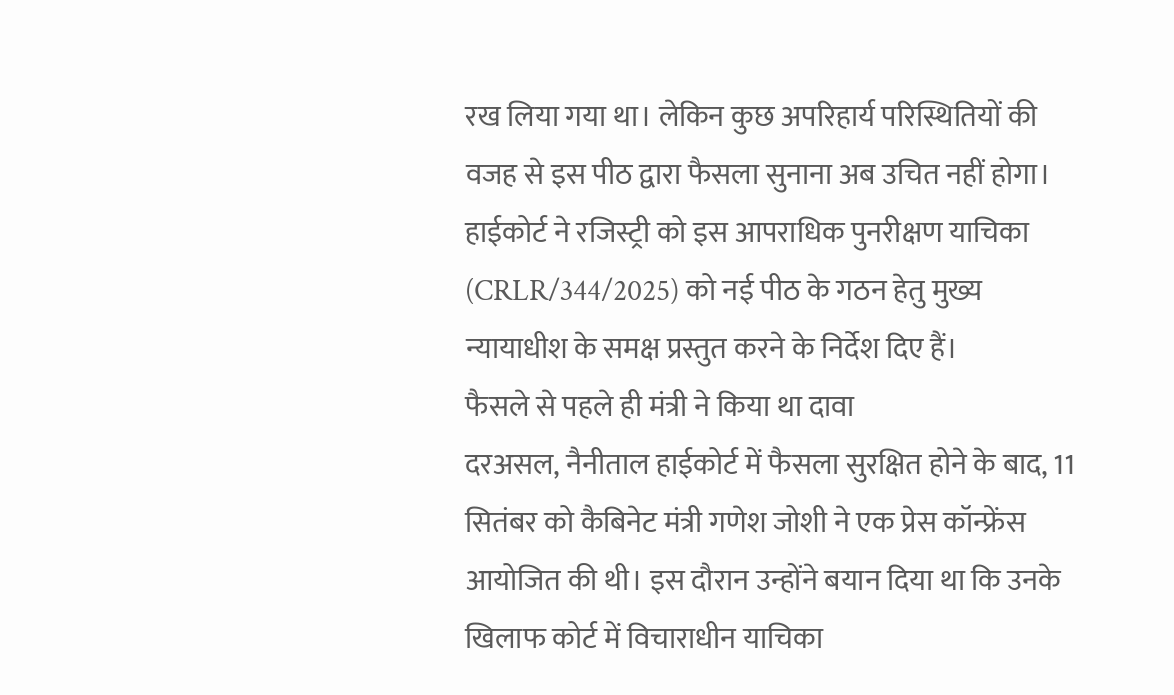रख लिया गया था। लेकिन कुछ अपरिहार्य परिस्थितियों की वजह से इस पीठ द्वारा फैसला सुनाना अब उचित नहीं होगा। हाईकोर्ट ने रजिस्ट्री को इस आपराधिक पुनरीक्षण याचिका (CRLR/344/2025) को नई पीठ के गठन हेतु मुख्य न्यायाधीश के समक्ष प्रस्तुत करने के निर्देश दिए हैं।
फैसले से पहले ही मंत्री ने किया था दावा
दरअसल, नैनीताल हाईकोर्ट में फैसला सुरक्षित होने के बाद, 11 सितंबर को कैबिनेट मंत्री गणेश जोशी ने एक प्रेस कॉन्फ्रेंस आयोजित की थी। इस दौरान उन्होंने बयान दिया था कि उनके खिलाफ कोर्ट में विचाराधीन याचिका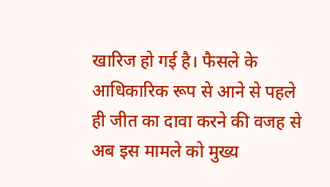खारिज हो गई है। फैसले के आधिकारिक रूप से आने से पहले ही जीत का दावा करने की वजह से अब इस मामले को मुख्य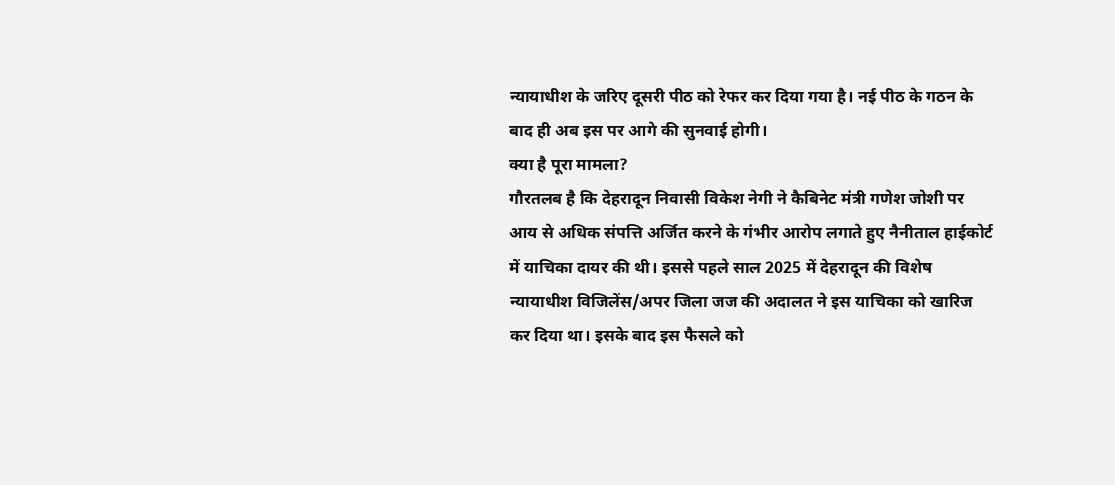न्यायाधीश के जरिए दूसरी पीठ को रेफर कर दिया गया है। नई पीठ के गठन के बाद ही अब इस पर आगे की सुनवाई होगी।
क्या है पूरा मामला?
गौरतलब है कि देहरादून निवासी विकेश नेगी ने कैबिनेट मंत्री गणेश जोशी पर आय से अधिक संपत्ति अर्जित करने के गंभीर आरोप लगाते हुए नैनीताल हाईकोर्ट में याचिका दायर की थी। इससे पहले साल 2025 में देहरादून की विशेष न्यायाधीश विजिलेंस/अपर जिला जज की अदालत ने इस याचिका को खारिज कर दिया था। इसके बाद इस फैसले को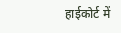हाईकोर्ट में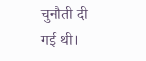चुनौती दी गई थी।